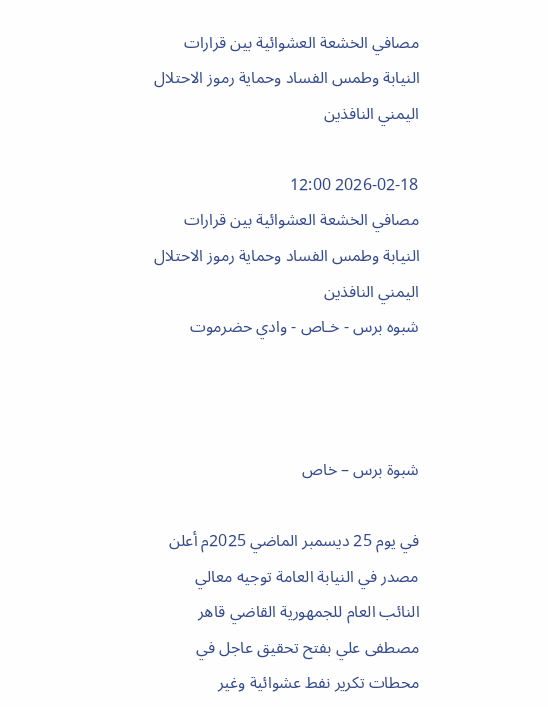مصافي الخشعة العشوائية بين قرارات النيابة وطمس الفساد وحماية رموز الاحتلال اليمني النافذين

2026-02-18 12:00
مصافي الخشعة العشوائية بين قرارات النيابة وطمس الفساد وحماية رموز الاحتلال اليمني النافذين
شبوه برس - خـاص - وادي حضرموت



شبوة برس – خاص

في يوم 25 ديسمبر الماضي 2025م أعلن مصدر في النيابة العامة توجيه معالي النائب العام للجمهورية القاضي قاهر مصطفى علي بفتح تحقيق عاجل في محطات تكرير نفط عشوائية وغير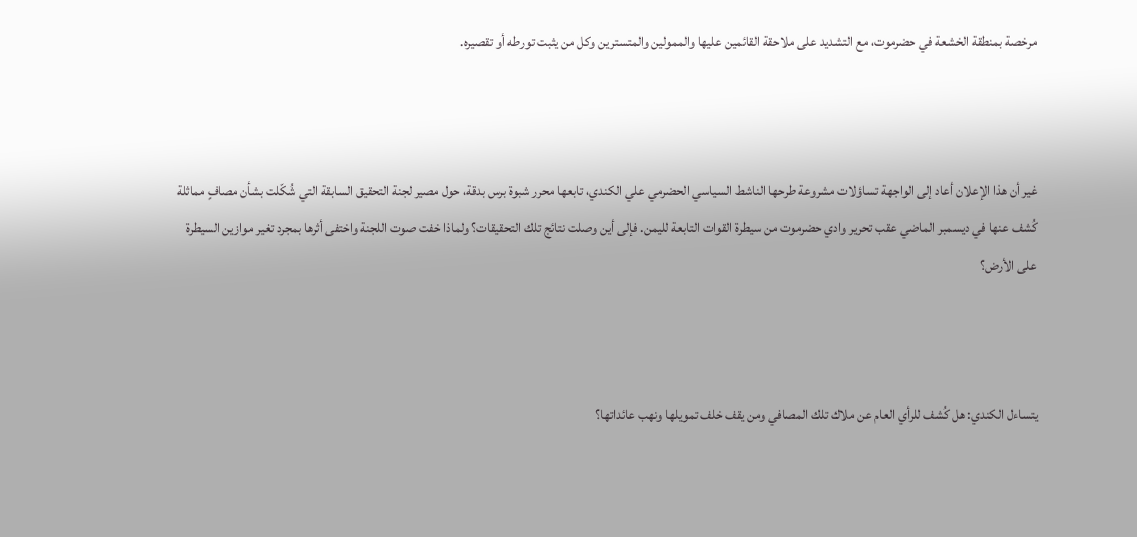مرخصة بمنطقة الخشعة في حضرموت، مع التشديد على ملاحقة القائمين عليها والممولين والمتسترين وكل من يثبت تورطه أو تقصيره.



غير أن هذا الإعلان أعاد إلى الواجهة تساؤلات مشروعة طرحها الناشط السياسي الحضرمي علي الكندي، تابعها محرر شبوة برس بدقة، حول مصير لجنة التحقيق السابقة التي شُكّلت بشأن مصافٍ مماثلة كُشف عنها في ديسمبر الماضي عقب تحرير وادي حضرموت من سيطرة القوات التابعة لليمن. فإلى أين وصلت نتائج تلك التحقيقات؟ ولماذا خفت صوت اللجنة واختفى أثرها بمجرد تغير موازين السيطرة على الأرض؟



يتساءل الكندي: هل كُشف للرأي العام عن ملاك تلك المصافي ومن يقف خلف تمويلها ونهب عائداتها؟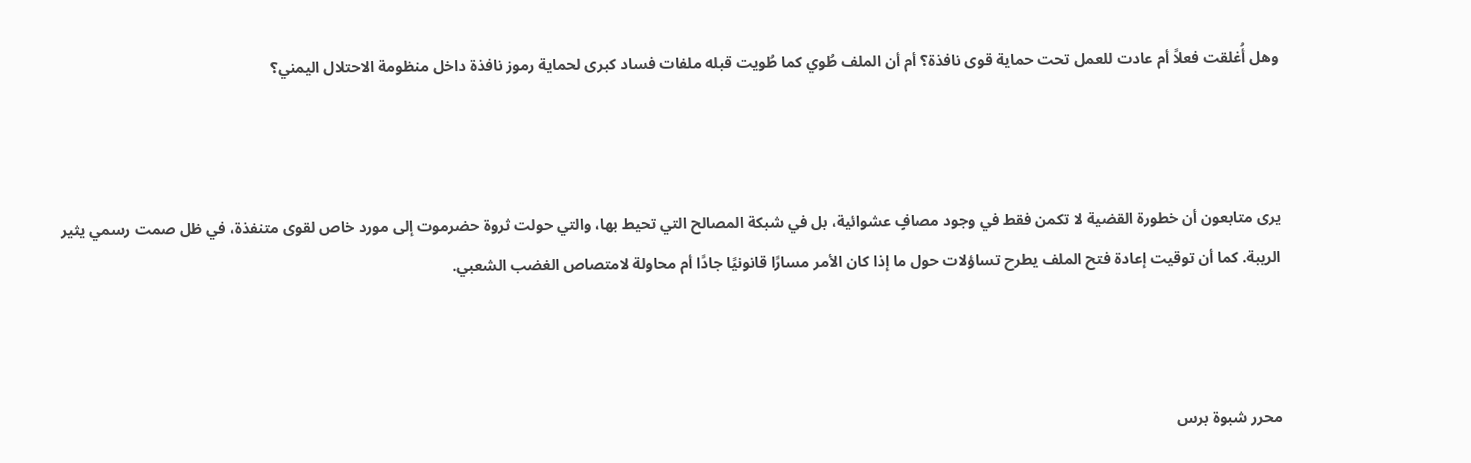وهل أُغلقت فعلاً أم عادت للعمل تحت حماية قوى نافذة؟ أم أن الملف طُوي كما طُويت قبله ملفات فساد كبرى لحماية رموز نافذة داخل منظومة الاحتلال اليمني؟



يرى متابعون أن خطورة القضية لا تكمن فقط في وجود مصافٍ عشوائية، بل في شبكة المصالح التي تحيط بها، والتي حولت ثروة حضرموت إلى مورد خاص لقوى متنفذة، في ظل صمت رسمي يثير الريبة. كما أن توقيت إعادة فتح الملف يطرح تساؤلات حول ما إذا كان الأمر مسارًا قانونيًا جادًا أم محاولة لامتصاص الغضب الشعبي.



محرر شبوة برس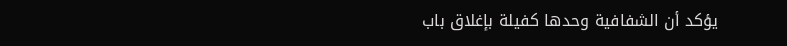يؤكد أن الشفافية وحدها كفيلة بإغلاق باب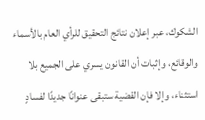الشكوك، عبر إعلان نتائج التحقيق للرأي العام بالأسماء والوقائع، وإثبات أن القانون يسري على الجميع بلا استثناء، وإلا فإن القضية ستبقى عنوانًا جديدًا لفسادٍ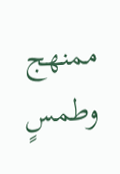ممنهج وطمسٍ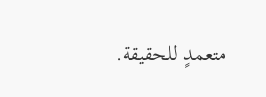متعمدٍ للحقيقة.